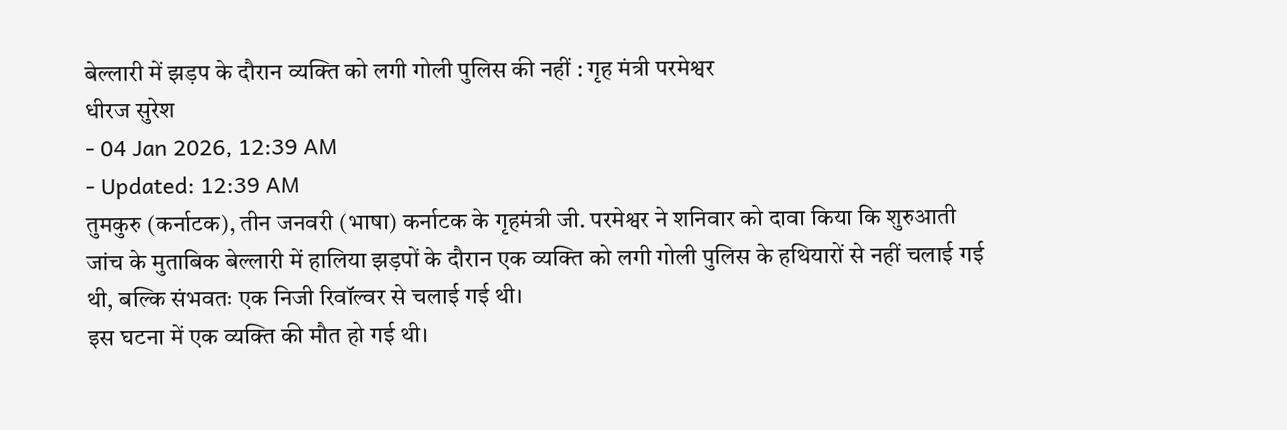बेल्लारी में झड़प के दौरान व्यक्ति को लगी गोली पुलिस की नहीं : गृह मंत्री परमेश्वर
धीरज सुरेश
- 04 Jan 2026, 12:39 AM
- Updated: 12:39 AM
तुमकुरु (कर्नाटक), तीन जनवरी (भाषा) कर्नाटक के गृहमंत्री जी. परमेश्वर ने शनिवार को दावा किया कि शुरुआती जांच के मुताबिक बेल्लारी में हालिया झड़पों के दौरान एक व्यक्ति को लगी गोली पुलिस के हथियारों से नहीं चलाई गई थी, बल्कि संभवतः एक निजी रिवॉल्वर से चलाई गई थी।
इस घटना में एक व्यक्ति की मौत हो गई थी।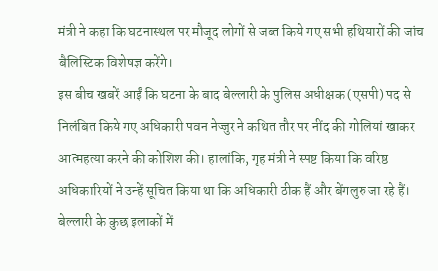मंत्री ने कहा कि घटनास्थल पर मौजूद लोगों से जब्त किये गए सभी हथियारों की जांच बैलिस्टिक विशेषज्ञ करेंगे।
इस बीच खबरें आईं कि घटना के बाद बेल्लारी के पुलिस अधीक्षक (एसपी) पद से निलंबित किये गए अधिकारी पवन नेज्जुर ने कथित तौर पर नींद की गोलियां खाकर आत्महत्या करने की कोशिश की। हालांकि, गृह मंत्री ने स्पष्ट किया कि वरिष्ठ अधिकारियों ने उन्हें सूचित किया था कि अधिकारी ठीक हैं और बेंगलुरु जा रहे हैं।
बेल्लारी के कुछ इलाकों में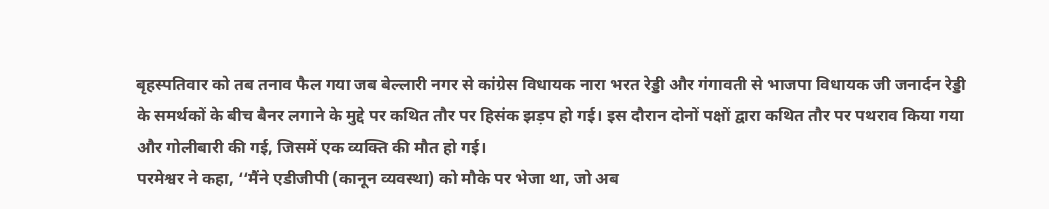बृहस्पतिवार को तब तनाव फैल गया जब बेल्लारी नगर से कांग्रेस विधायक नारा भरत रेड्डी और गंगावती से भाजपा विधायक जी जनार्दन रेड्डी के समर्थकों के बीच बैनर लगाने के मुद्दे पर कथित तौर पर हिसंक झड़प हो गई। इस दौरान दोनों पक्षों द्वारा कथित तौर पर पथराव किया गया और गोलीबारी की गई, जिसमें एक व्यक्ति की मौत हो गई।
परमेश्वर ने कहा, ‘‘मैंने एडीजीपी (कानून व्यवस्था) को मौके पर भेजा था, जो अब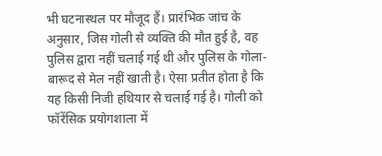भी घटनास्थल पर मौजूद हैं। प्रारंभिक जांच के अनुसार, जिस गोली से व्यक्ति की मौत हुई है, वह पुलिस द्वारा नहीं चलाई गई थी और पुलिस के गोला-बारूद से मेल नहीं खाती है। ऐसा प्रतीत होता है कि यह किसी निजी हथियार से चलाई गई है। गोली को फॉरेंसिक प्रयोगशाला में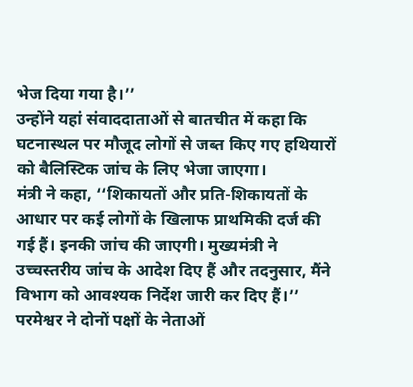भेज दिया गया है।’’
उन्होंने यहां संवाददाताओं से बातचीत में कहा कि घटनास्थल पर मौजूद लोगों से जब्त किए गए हथियारों को बैलिस्टिक जांच के लिए भेजा जाएगा।
मंत्री ने कहा, ‘‘शिकायतों और प्रति-शिकायतों के आधार पर कई लोगों के खिलाफ प्राथमिकी दर्ज की गई हैं। इनकी जांच की जाएगी। मुख्यमंत्री ने उच्चस्तरीय जांच के आदेश दिए हैं और तदनुसार, मैंने विभाग को आवश्यक निर्देश जारी कर दिए हैं।’’
परमेश्वर ने दोनों पक्षों के नेताओं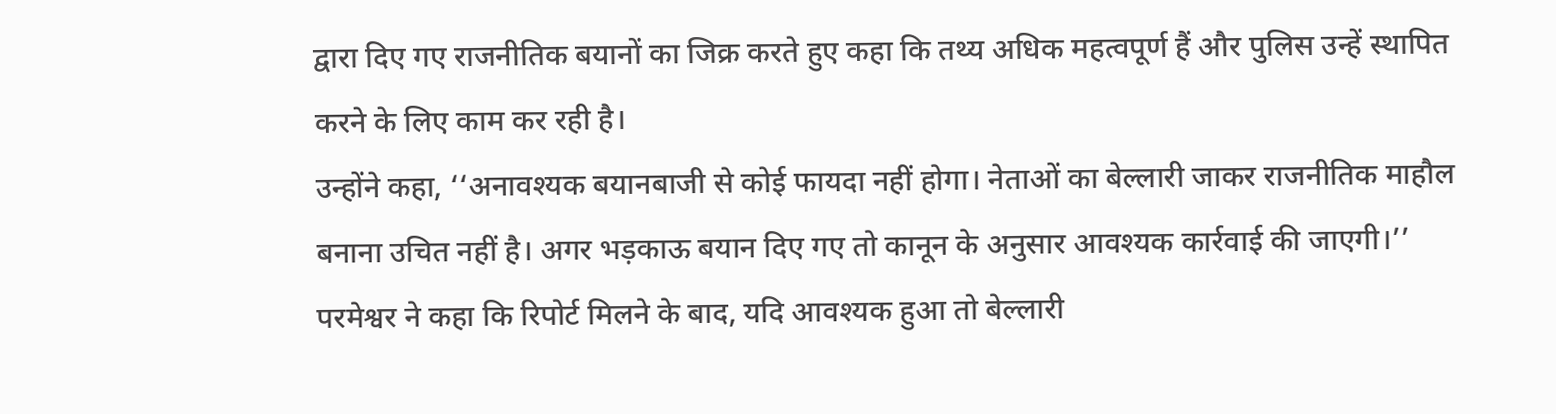द्वारा दिए गए राजनीतिक बयानों का जिक्र करते हुए कहा कि तथ्य अधिक महत्वपूर्ण हैं और पुलिस उन्हें स्थापित करने के लिए काम कर रही है।
उन्होंने कहा, ‘‘अनावश्यक बयानबाजी से कोई फायदा नहीं होगा। नेताओं का बेल्लारी जाकर राजनीतिक माहौल बनाना उचित नहीं है। अगर भड़काऊ बयान दिए गए तो कानून के अनुसार आवश्यक कार्रवाई की जाएगी।’’
परमेश्वर ने कहा कि रिपोर्ट मिलने के बाद, यदि आवश्यक हुआ तो बेल्लारी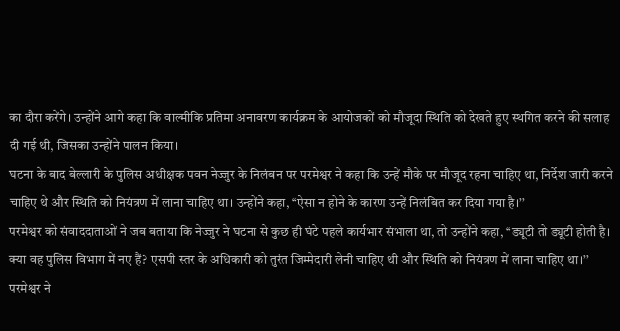का दौरा करेंगे। उन्होंने आगे कहा कि वाल्मीकि प्रतिमा अनावरण कार्यक्रम के आयोजकों को मौजूदा स्थिति को देखते हुए स्थगित करने की सलाह दी गई थी, जिसका उन्होंने पालन किया।
घटना के बाद बेल्लारी के पुलिस अधीक्षक पवन नेज्जुर के निलंबन पर परमेश्वर ने कहा कि उन्हें मौके पर मौजूद रहना चाहिए था, निर्देश जारी करने चाहिए थे और स्थिति को नियंत्रण में लाना चाहिए था। उन्होंने कहा, ‘‘ऐसा न होने के कारण उन्हें निलंबित कर दिया गया है।’’
परमेश्वर को संवाददाताओं ने जब बताया कि नेज्जुर ने घटना से कुछ ही घंटे पहले कार्यभार संभाला था, तो उन्होंने कहा, ‘‘ड्यूटी तो ड्यूटी होती है। क्या वह पुलिस विभाग में नए हैं? एसपी स्तर के अधिकारी को तुरंत जिम्मेदारी लेनी चाहिए थी और स्थिति को नियंत्रण में लाना चाहिए था।’’
परमेश्वर ने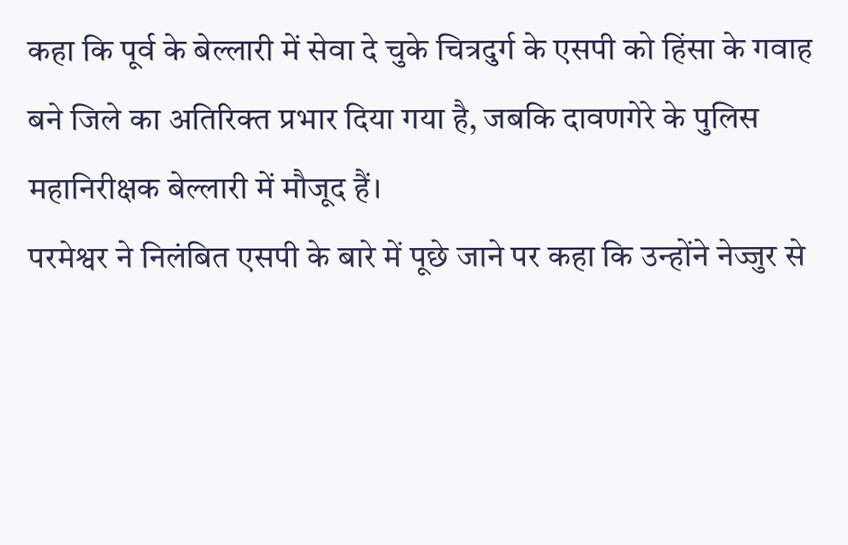कहा कि पूर्व के बेल्लारी में सेवा दे चुके चित्रदुर्ग के एसपी को हिंसा के गवाह बने जिले का अतिरिक्त प्रभार दिया गया है, जबकि दावणगेरे के पुलिस महानिरीक्षक बेल्लारी में मौजूद हैं।
परमेश्वर ने निलंबित एसपी के बारे में पूछे जाने पर कहा कि उन्होंने नेज्जुर से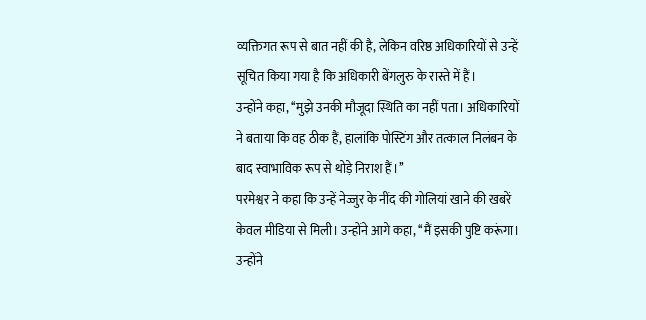व्यक्तिगत रूप से बात नहीं की है, लेकिन वरिष्ठ अधिकारियों से उन्हें सूचित किया गया है कि अधिकारी बेंगलुरु के रास्ते में हैं।
उन्होंने कहा, ‘‘मुझे उनकी मौजूदा स्थिति का नहीं पता। अधिकारियों ने बताया कि वह ठीक हैं, हालांकि पोस्टिंग और तत्काल निलंबन के बाद स्वाभाविक रूप से थोड़े निराश हैं।’’
परमेश्वर ने कहा कि उन्हें नेज्जुर के नींद की गोलियां खाने की खबरें केवल मीडिया से मिली। उन्होंने आगे कहा, ‘‘मैं इसकी पुष्टि करूंगा। उन्होंने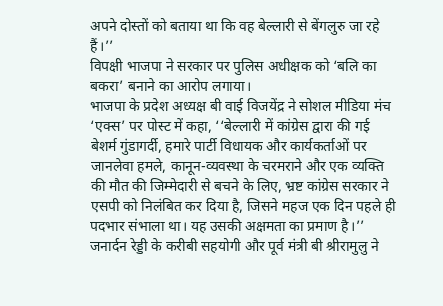अपने दोस्तों को बताया था कि वह बेल्लारी से बेंगलुरु जा रहे हैं।’’
विपक्षी भाजपा ने सरकार पर पुलिस अधीक्षक को ‘बलि का बकरा’ बनाने का आरोप लगाया।
भाजपा के प्रदेश अध्यक्ष बी वाई विजयेंद्र ने सोशल मीडिया मंच ‘एक्स’ पर पोस्ट में कहा, ‘‘बेल्लारी में कांग्रेस द्वारा की गई बेशर्म गुंडागर्दी, हमारे पार्टी विधायक और कार्यकर्ताओं पर जानलेवा हमले, कानून-व्यवस्था के चरमराने और एक व्यक्ति की मौत की जिम्मेदारी से बचने के लिए, भ्रष्ट कांग्रेस सरकार ने एसपी को निलंबित कर दिया है, जिसने महज एक दिन पहले ही पदभार संभाला था। यह उसकी अक्षमता का प्रमाण है।’’
जनार्दन रेड्डी के करीबी सहयोगी और पूर्व मंत्री बी श्रीरामुलु ने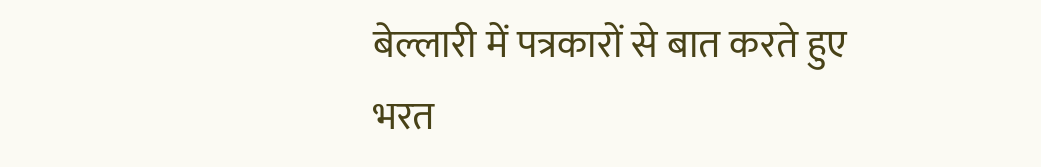बेल्लारी में पत्रकारों से बात करते हुए भरत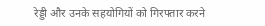रेड्डी और उनके सहयोगियों को गिरफ्तार करने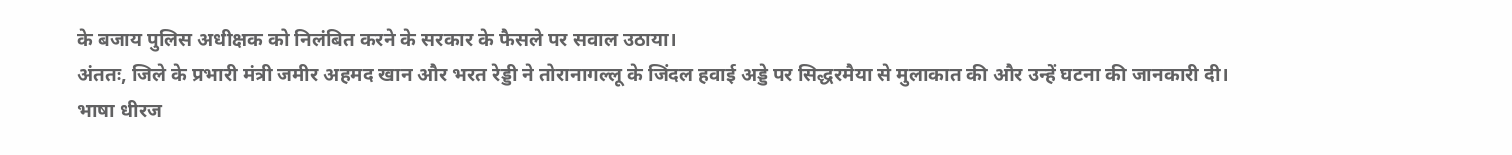के बजाय पुलिस अधीक्षक को निलंबित करने के सरकार के फैसले पर सवाल उठाया।
अंततः, जिले के प्रभारी मंत्री जमीर अहमद खान और भरत रेड्डी ने तोरानागल्लू के जिंदल हवाई अड्डे पर सिद्धरमैया से मुलाकात की और उन्हें घटना की जानकारी दी।
भाषा धीरज